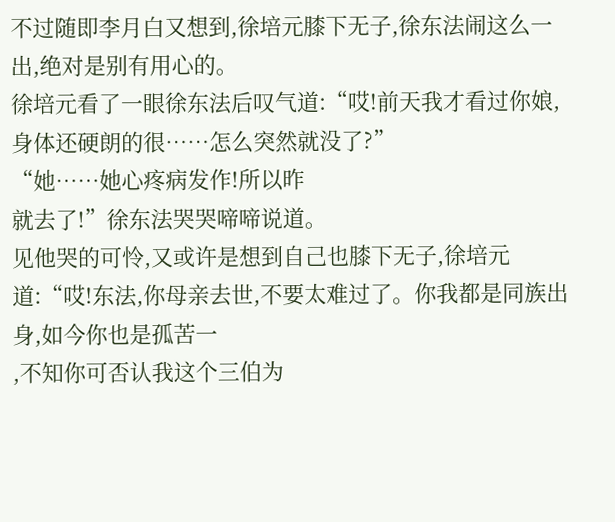不过随即李月白又想到,徐培元膝下无子,徐东法闹这么一出,绝对是别有用心的。
徐培元看了一眼徐东法后叹气道:“哎!前天我才看过你娘,身体还硬朗的很……怎么突然就没了?”
“她……她心疼病发作!所以昨
就去了!”徐东法哭哭啼啼说道。
见他哭的可怜,又或许是想到自己也膝下无子,徐培元道:“哎!东法,你母亲去世,不要太难过了。你我都是同族出身,如今你也是孤苦一
,不知你可否认我这个三伯为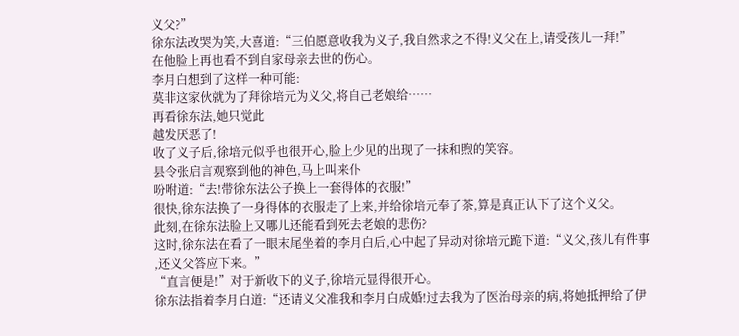义父?”
徐东法改哭为笑,大喜道:“三伯愿意收我为义子,我自然求之不得!义父在上,请受孩儿一拜!”
在他脸上再也看不到自家母亲去世的伤心。
李月白想到了这样一种可能:
莫非这家伙就为了拜徐培元为义父,将自己老娘给……
再看徐东法,她只觉此
越发厌恶了!
收了义子后,徐培元似乎也很开心,脸上少见的出现了一抹和煦的笑容。
县令张启言观察到他的神色,马上叫来仆
吩咐道:“去!带徐东法公子换上一套得体的衣服!”
很快,徐东法换了一身得体的衣服走了上来,并给徐培元奉了茶,算是真正认下了这个义父。
此刻,在徐东法脸上又哪儿还能看到死去老娘的悲伤?
这时,徐东法在看了一眼末尾坐着的李月白后,心中起了异动对徐培元跪下道:“义父,孩儿有件事
,还义父答应下来。”
“直言便是!”对于新收下的义子,徐培元显得很开心。
徐东法指着李月白道:“还请义父准我和李月白成婚!过去我为了医治母亲的病,将她抵押给了伊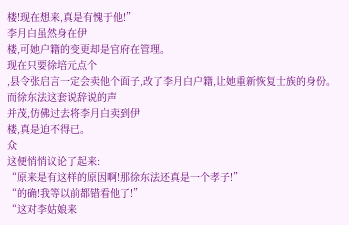楼!现在想来,真是有愧于他!”
李月白虽然身在伊
楼,可她户籍的变更却是官府在管理。
现在只要徐培元点个
,县令张启言一定会卖他个面子,改了李月白户籍,让她重新恢复士族的身份。
而徐东法这套说辞说的声
并茂,仿佛过去将李月白卖到伊
楼,真是迫不得已。
众
这便悄悄议论了起来:
“原来是有这样的原因啊!那徐东法还真是一个孝子!”
“的确!我等以前都错看他了!”
“这对李姑娘来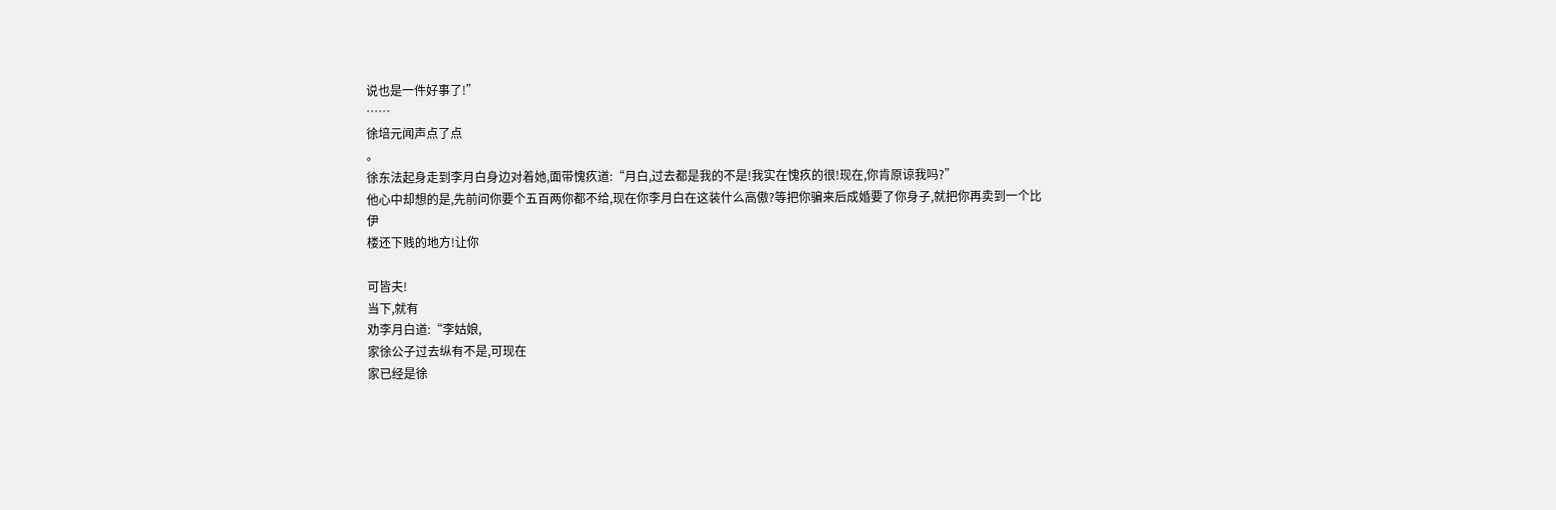说也是一件好事了!”
……
徐培元闻声点了点
。
徐东法起身走到李月白身边对着她,面带愧疚道:“月白,过去都是我的不是!我实在愧疚的很!现在,你肯原谅我吗?”
他心中却想的是,先前问你要个五百两你都不给,现在你李月白在这装什么高傲?等把你骗来后成婚要了你身子,就把你再卖到一个比伊
楼还下贱的地方!让你

可皆夫!
当下,就有
劝李月白道:“李姑娘,
家徐公子过去纵有不是,可现在
家已经是徐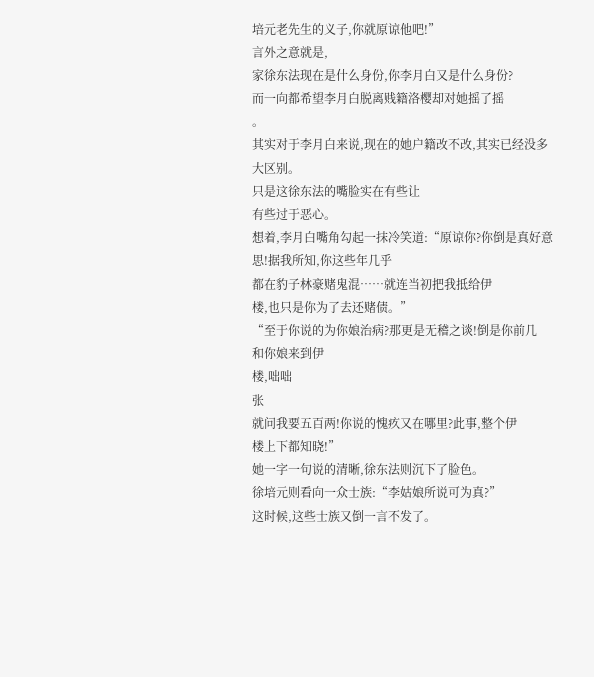培元老先生的义子,你就原谅他吧!”
言外之意就是,
家徐东法现在是什么身份,你李月白又是什么身份?
而一向都希望李月白脱离贱籍洛樱却对她摇了摇
。
其实对于李月白来说,现在的她户籍改不改,其实已经没多大区别。
只是这徐东法的嘴脸实在有些让
有些过于恶心。
想着,李月白嘴角勾起一抹冷笑道:“原谅你?你倒是真好意思!据我所知,你这些年几乎
都在豹子林豪赌鬼混……就连当初把我抵给伊
楼,也只是你为了去还赌债。”
“至于你说的为你娘治病?那更是无稽之谈!倒是你前几
和你娘来到伊
楼,咄咄
张
就问我要五百两!你说的愧疚又在哪里?此事,整个伊
楼上下都知晓!”
她一字一句说的清晰,徐东法则沉下了脸色。
徐培元则看向一众士族:“李姑娘所说可为真?”
这时候,这些士族又倒一言不发了。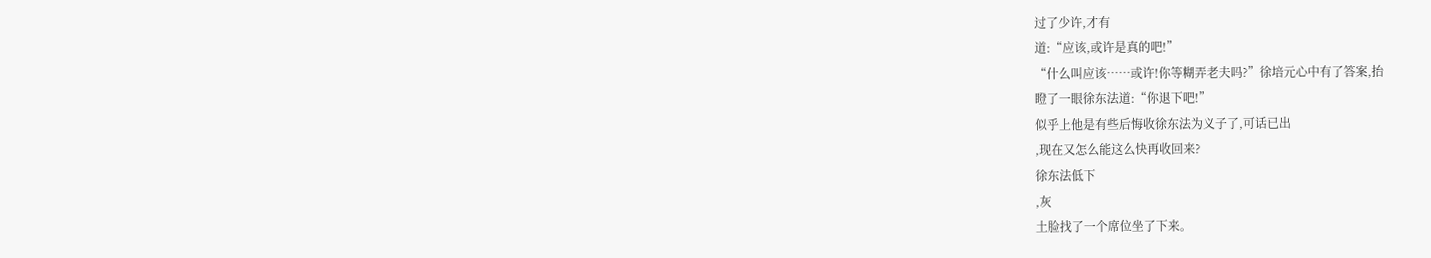过了少许,才有
道:“应该,或许是真的吧!”
“什么叫应该……或许!你等糊弄老夫吗?”徐培元心中有了答案,抬
瞪了一眼徐东法道:“你退下吧!”
似乎上他是有些后悔收徐东法为义子了,可话已出
,现在又怎么能这么快再收回来?
徐东法低下
,灰
土脸找了一个席位坐了下来。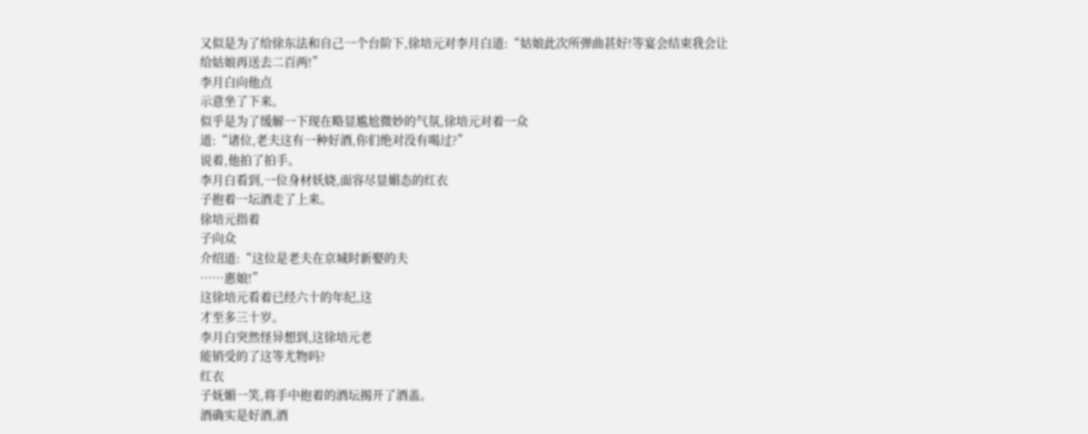又似是为了给徐东法和自己一个台阶下,徐培元对李月白道:“姑娘此次所弹曲甚好!等宴会结束我会让
给姑娘再送去二百两!”
李月白向他点
示意坐了下来。
似乎是为了缓解一下现在略显尴尬微妙的气氛,徐培元对着一众
道:“诸位,老夫这有一种好酒,你们绝对没有喝过?”
说着,他拍了拍手。
李月白看到,一位身材妖娆,面容尽显媚态的红衣
子抱着一坛酒走了上来。
徐培元指着
子向众
介绍道:“这位是老夫在京城时新娶的夫
……惠娘!”
这徐培元看着已经六十的年纪,这
才至多三十岁。
李月白突然怪异想到,这徐培元老
能销受的了这等尤物吗?
红衣
子妩媚一笑,将手中抱着的酒坛揭开了酒盖。
酒确实是好酒,酒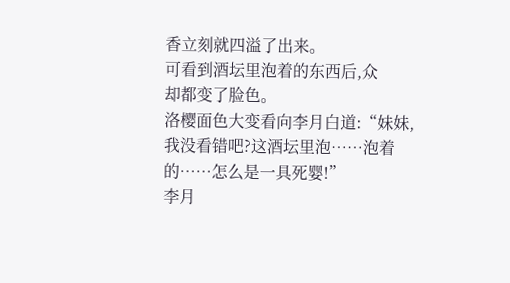香立刻就四溢了出来。
可看到酒坛里泡着的东西后,众
却都变了脸色。
洛樱面色大变看向李月白道:“妹妹,我没看错吧?这酒坛里泡……泡着的……怎么是一具死婴!”
李月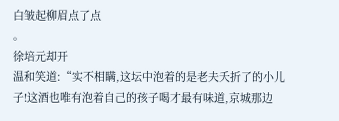白皱起柳眉点了点
。
徐培元却开
温和笑道:“实不相瞒,这坛中泡着的是老夫夭折了的小儿子!这酒也唯有泡着自己的孩子喝才最有味道,京城那边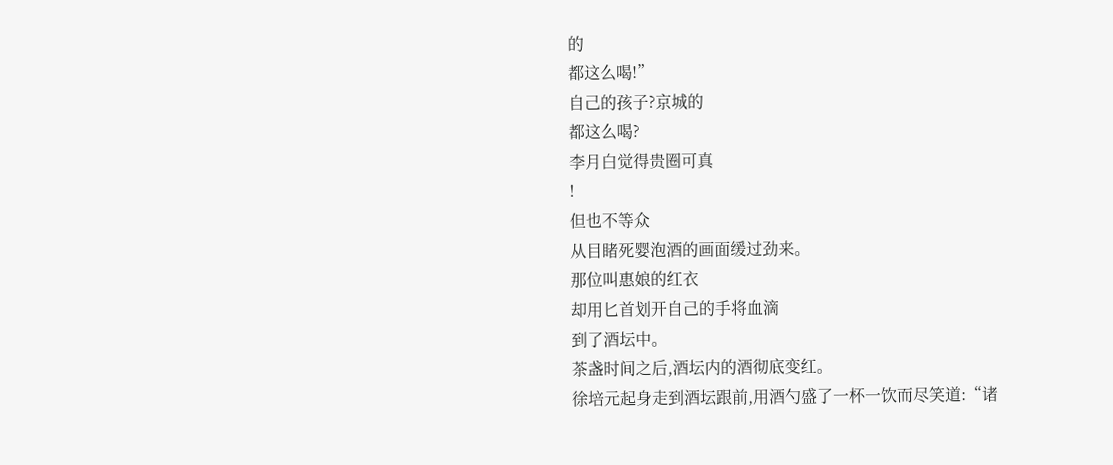的
都这么喝!”
自己的孩子?京城的
都这么喝?
李月白觉得贵圈可真
!
但也不等众
从目睹死婴泡酒的画面缓过劲来。
那位叫惠娘的红衣
却用匕首划开自己的手将血滴
到了酒坛中。
茶盏时间之后,酒坛内的酒彻底变红。
徐培元起身走到酒坛跟前,用酒勺盛了一杯一饮而尽笑道:“诸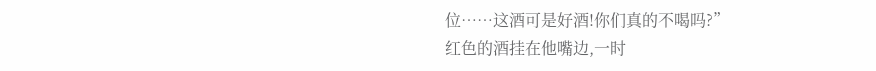位……这酒可是好酒!你们真的不喝吗?”
红色的酒挂在他嘴边,一时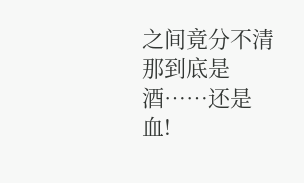之间竟分不清那到底是酒……还是血!